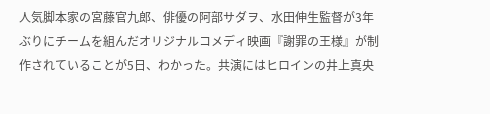人気脚本家の宮藤官九郎、俳優の阿部サダヲ、水田伸生監督が3年ぶりにチームを組んだオリジナルコメディ映画『謝罪の王様』が制作されていることが5日、わかった。共演にはヒロインの井上真央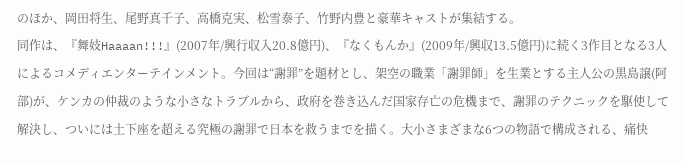のほか、岡田将生、尾野真千子、高橋克実、松雪泰子、竹野内豊と豪華キャストが集結する。
同作は、『舞妓Haaaan!!!』(2007年/興行収入20.8億円)、『なくもんか』(2009年/興収13.5億円)に続く3作目となる3人によるコメディエンターテインメント。今回は“謝罪”を題材とし、架空の職業「謝罪師」を生業とする主人公の黒島譲(阿部)が、ケンカの仲裁のような小さなトラブルから、政府を巻き込んだ国家存亡の危機まで、謝罪のテクニックを駆使して解決し、ついには土下座を超える究極の謝罪で日本を救うまでを描く。大小さまざまな6つの物語で構成される、痛快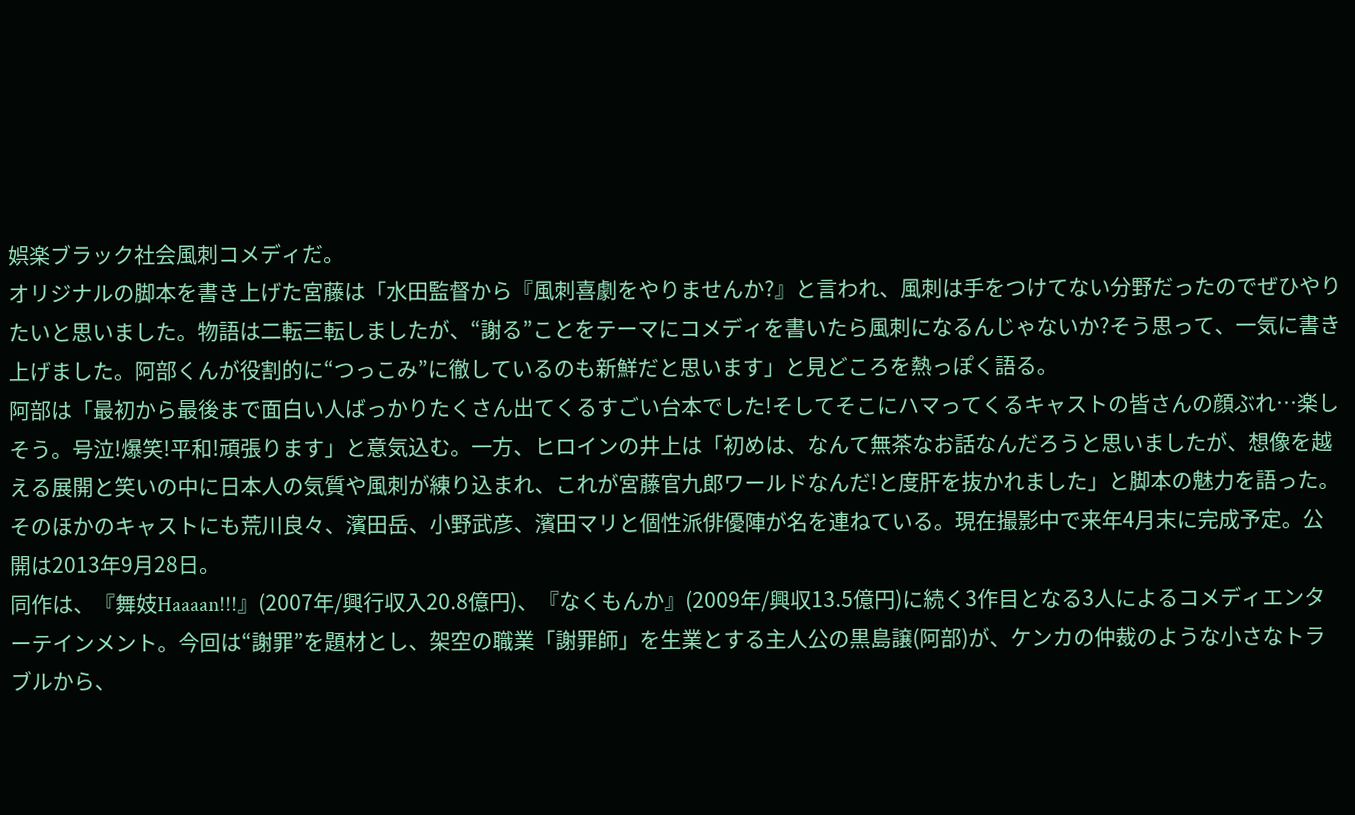娯楽ブラック社会風刺コメディだ。
オリジナルの脚本を書き上げた宮藤は「水田監督から『風刺喜劇をやりませんか?』と言われ、風刺は手をつけてない分野だったのでぜひやりたいと思いました。物語は二転三転しましたが、“謝る”ことをテーマにコメディを書いたら風刺になるんじゃないか?そう思って、一気に書き上げました。阿部くんが役割的に“つっこみ”に徹しているのも新鮮だと思います」と見どころを熱っぽく語る。
阿部は「最初から最後まで面白い人ばっかりたくさん出てくるすごい台本でした!そしてそこにハマってくるキャストの皆さんの顔ぶれ…楽しそう。号泣!爆笑!平和!頑張ります」と意気込む。一方、ヒロインの井上は「初めは、なんて無茶なお話なんだろうと思いましたが、想像を越える展開と笑いの中に日本人の気質や風刺が練り込まれ、これが宮藤官九郎ワールドなんだ!と度肝を抜かれました」と脚本の魅力を語った。
そのほかのキャストにも荒川良々、濱田岳、小野武彦、濱田マリと個性派俳優陣が名を連ねている。現在撮影中で来年4月末に完成予定。公開は2013年9月28日。
同作は、『舞妓Haaaan!!!』(2007年/興行収入20.8億円)、『なくもんか』(2009年/興収13.5億円)に続く3作目となる3人によるコメディエンターテインメント。今回は“謝罪”を題材とし、架空の職業「謝罪師」を生業とする主人公の黒島譲(阿部)が、ケンカの仲裁のような小さなトラブルから、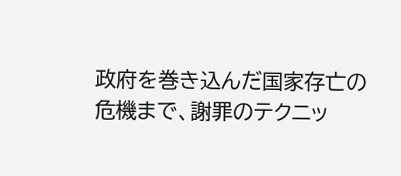政府を巻き込んだ国家存亡の危機まで、謝罪のテクニッ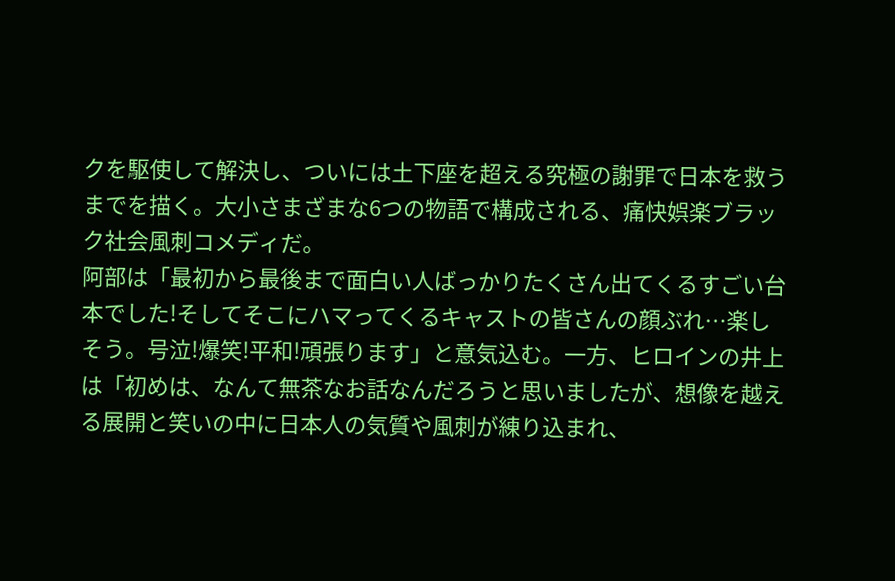クを駆使して解決し、ついには土下座を超える究極の謝罪で日本を救うまでを描く。大小さまざまな6つの物語で構成される、痛快娯楽ブラック社会風刺コメディだ。
阿部は「最初から最後まで面白い人ばっかりたくさん出てくるすごい台本でした!そしてそこにハマってくるキャストの皆さんの顔ぶれ…楽しそう。号泣!爆笑!平和!頑張ります」と意気込む。一方、ヒロインの井上は「初めは、なんて無茶なお話なんだろうと思いましたが、想像を越える展開と笑いの中に日本人の気質や風刺が練り込まれ、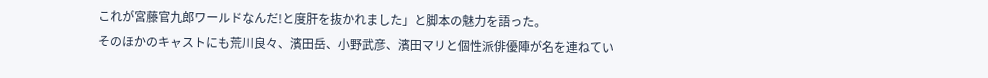これが宮藤官九郎ワールドなんだ!と度肝を抜かれました」と脚本の魅力を語った。
そのほかのキャストにも荒川良々、濱田岳、小野武彦、濱田マリと個性派俳優陣が名を連ねてい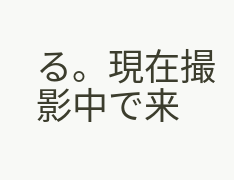る。現在撮影中で来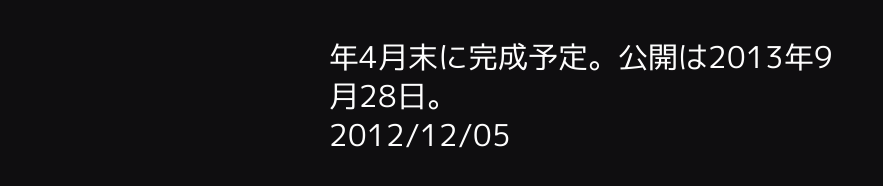年4月末に完成予定。公開は2013年9月28日。
2012/12/05